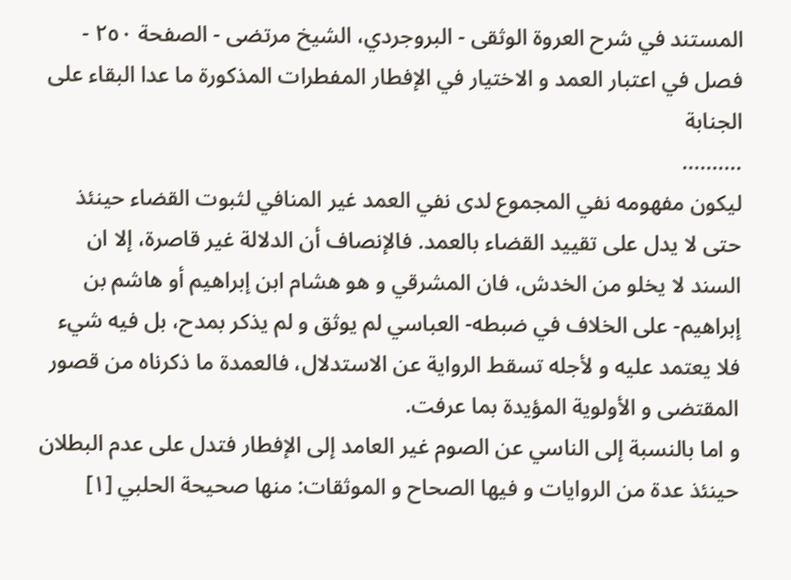المستند في شرح العروة الوثقى - البروجردي، الشيخ مرتضى - الصفحة ٢٥٠ - فصل في اعتبار العمد و الاختيار في الإفطار المفطرات المذكورة ما عدا البقاء على الجنابة
..........
ليكون مفهومه نفي المجموع لدى نفي العمد غير المنافي لثبوت القضاء حينئذ حتى لا يدل على تقييد القضاء بالعمد. فالإنصاف أن الدلالة غير قاصرة، إلا ان السند لا يخلو من الخدش، فان المشرقي و هو هشام ابن إبراهيم أو هاشم بن إبراهيم- على الخلاف في ضبطه- العباسي لم يوثق و لم يذكر بمدح، بل فيه شيء فلا يعتمد عليه و لأجله تسقط الرواية عن الاستدلال، فالعمدة ما ذكرناه من قصور المقتضى و الأولوية المؤيدة بما عرفت.
و اما بالنسبة إلى الناسي عن الصوم غير العامد إلى الإفطار فتدل على عدم البطلان حينئذ عدة من الروايات و فيها الصحاح و الموثقات: منها صحيحة الحلبي [١]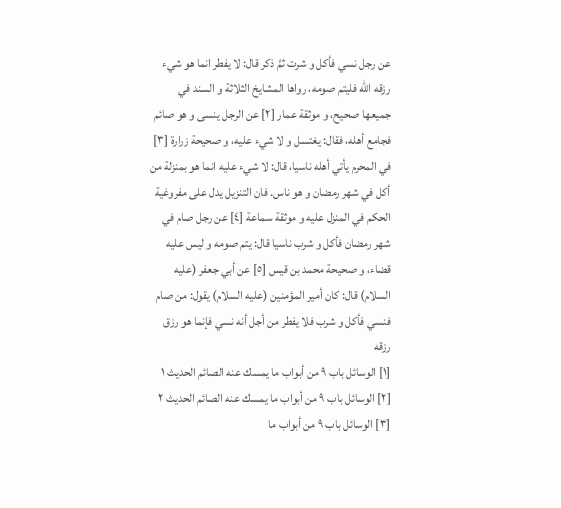عن رجل نسي فأكل و شرت ثمَّ ذكر قال: لا يفطر انما هو شيء رزقه اللّه فليتم صومه، رواها المشايخ الثلاثة و السند في جميعها صحيح، و موثقة عمار [٢] عن الرجل ينسى و هو صائم فجامع أهله، فقال: يغتسل و لا شيء عليه، و صحيحة زرارة [٣] في المحرم يأتي أهله ناسيا، قال: لا شيء عليه انما هو بمنزلة من أكل في شهر رمضان و هو ناس. فان التنزيل يدل على مفروغية الحكم في المنزل عليه و موثقة سماعة [٤] عن رجل صام في شهر رمضان فأكل و شرب ناسيا قال: يتم صومه و ليس عليه قضاء، و صحيحة محمد بن قيس [٥] عن أبي جعفر (عليه السلام) قال: كان أمير المؤمنين (عليه السلام) يقول: من صام فنسي فأكل و شرب فلا يفطر من أجل أنه نسي فإنما هو رزق رزقه
[١] الوسائل باب ٩ من أبواب ما يمسك عنه الصائم الحديث ١
[٢] الوسائل باب ٩ من أبواب ما يمسك عنه الصائم الحديث ٢
[٣] الوسائل باب ٩ من أبواب ما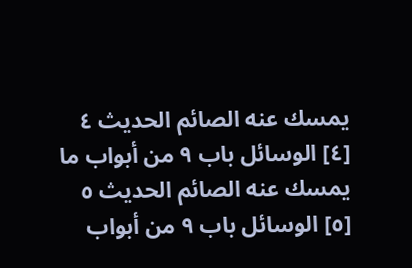يمسك عنه الصائم الحديث ٤
[٤] الوسائل باب ٩ من أبواب ما يمسك عنه الصائم الحديث ٥
[٥] الوسائل باب ٩ من أبواب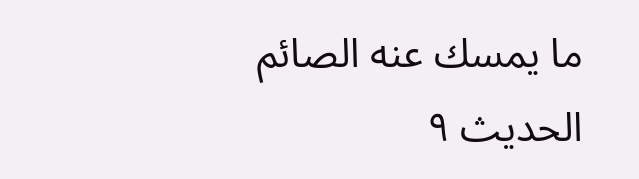ما يمسك عنه الصائم الحديث ٩